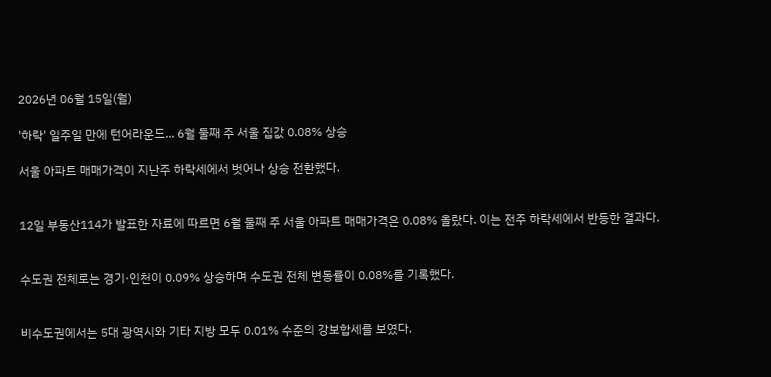2026년 06월 15일(월)

'하락' 일주일 만에 턴어라운드... 6월 둘째 주 서울 집값 0.08% 상승

서울 아파트 매매가격이 지난주 하락세에서 벗어나 상승 전환했다.


12일 부동산114가 발표한 자료에 따르면 6월 둘째 주 서울 아파트 매매가격은 0.08% 올랐다. 이는 전주 하락세에서 반등한 결과다.


수도권 전체로는 경기·인천이 0.09% 상승하며 수도권 전체 변동률이 0.08%를 기록했다.


비수도권에서는 5대 광역시와 기타 지방 모두 0.01% 수준의 강보합세를 보였다.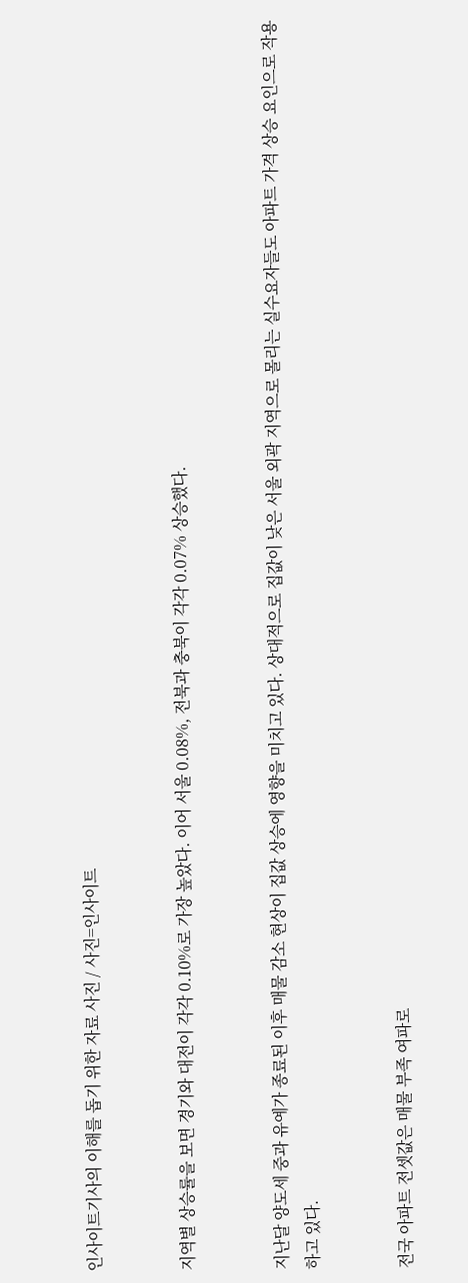인사이트기사의 이해를 돕기 위한 자료 사진 / 사진=인사이트


지역별 상승률을 보면 경기와 대전이 각각 0.10%로 가장 높았다. 이어 서울 0.08%, 전북과 충북이 각각 0.07% 상승했다.


지난달 양도세 중과 유예가 종료된 이후 매물 감소 현상이 집값 상승에 영향을 미치고 있다. 상대적으로 집값이 낮은 서울 외곽 지역으로 몰리는 실수요자들도 아파트 가격 상승 요인으로 작용하고 있다.


전국 아파트 전셋값은 매물 부족 여파로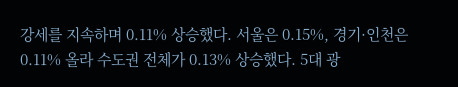강세를 지속하며 0.11% 상승했다. 서울은 0.15%, 경기·인천은 0.11% 올라 수도권 전체가 0.13% 상승했다. 5대 광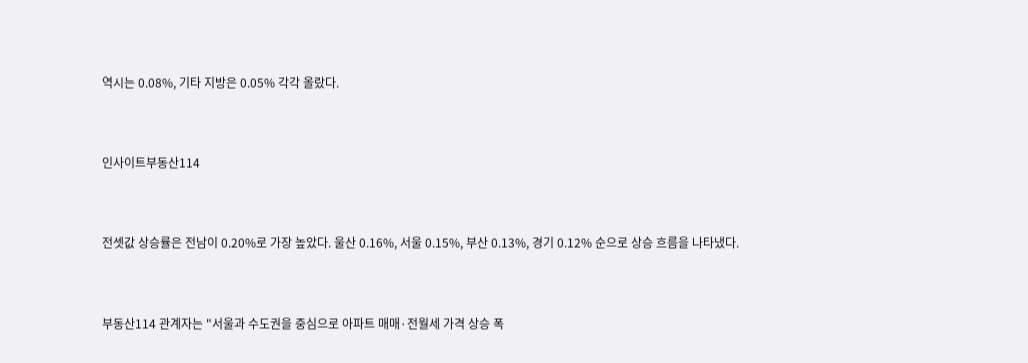역시는 0.08%, 기타 지방은 0.05% 각각 올랐다.


인사이트부동산114


전셋값 상승률은 전남이 0.20%로 가장 높았다. 울산 0.16%, 서울 0.15%, 부산 0.13%, 경기 0.12% 순으로 상승 흐름을 나타냈다.


부동산114 관계자는 "서울과 수도권을 중심으로 아파트 매매·전월세 가격 상승 폭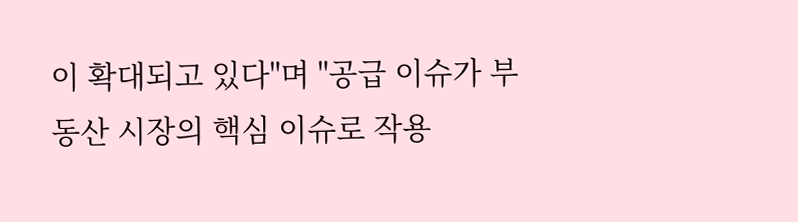이 확대되고 있다"며 "공급 이슈가 부동산 시장의 핵심 이슈로 작용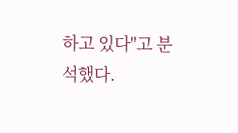하고 있다"고 분석했다.